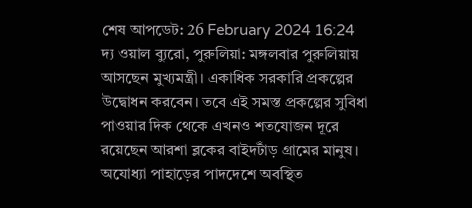শেষ আপডেট: 26 February 2024 16:24
দ্য ওয়াল ব্যুরো, পুরুলিয়া: মঙ্গলবার পুরুলিয়ায় আসছেন মুখ্যমন্ত্রী। একাধিক সরকারি প্রকল্পের উদ্বোধন করবেন। তবে এই সমস্ত প্রকল্পের সুবিধা পাওয়ার দিক থেকে এখনও শতযোজন দূরে রয়েছেন আরশা ব্লকের বাইদটাঁড় গ্রামের মানুষ।
অযোধ্যা পাহাড়ের পাদদেশে অবস্থিত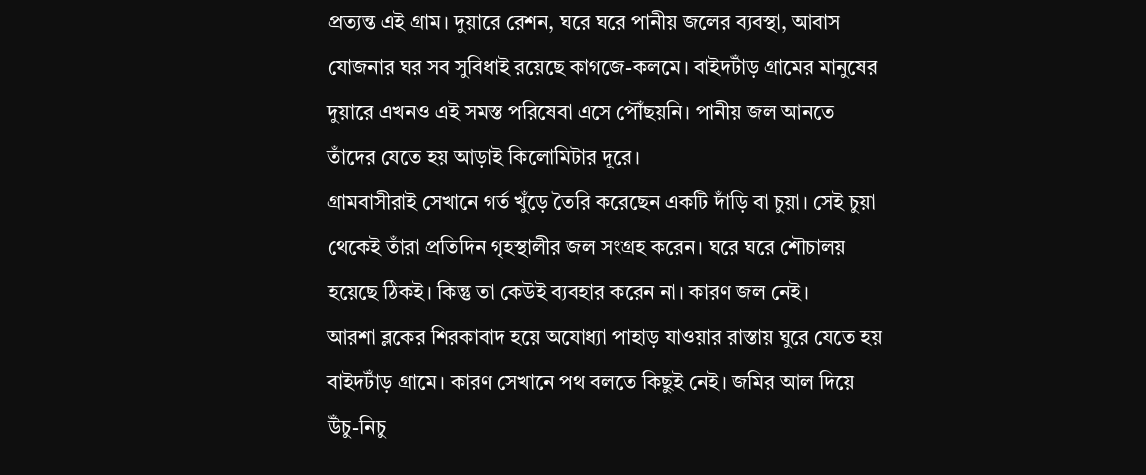প্রত্যন্ত এই গ্রাম। দুয়ারে রেশন, ঘরে ঘরে পানীয় জলের ব্যবস্থা, আবাস যোজনার ঘর সব সুবিধাই রয়েছে কাগজে-কলমে। বাইদটাঁড় গ্রামের মানুষের দুয়ারে এখনও এই সমস্ত পরিষেবা এসে পৌঁছয়নি। পানীয় জল আনতে তাঁদের যেতে হয় আড়াই কিলোমিটার দূরে।
গ্রামবাসীরাই সেখানে গর্ত খুঁড়ে তৈরি করেছেন একটি দাঁড়ি বা চুয়া। সেই চুয়া থেকেই তাঁরা প্রতিদিন গৃহস্থালীর জল সংগ্রহ করেন। ঘরে ঘরে শৌচালয় হয়েছে ঠিকই। কিন্তু তা কেউই ব্যবহার করেন না। কারণ জল নেই।
আরশা ব্লকের শিরকাবাদ হয়ে অযোধ্যা পাহাড় যাওয়ার রাস্তায় ঘুরে যেতে হয় বাইদটাঁড় গ্রামে। কারণ সেখানে পথ বলতে কিছুই নেই। জমির আল দিয়ে উঁচু-নিচু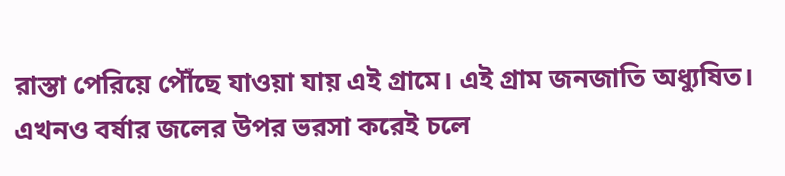রাস্তা পেরিয়ে পৌঁছে যাওয়া যায় এই গ্রামে। এই গ্রাম জনজাতি অধ্যুষিত। এখনও বর্ষার জলের উপর ভরসা করেই চলে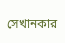সেখানকার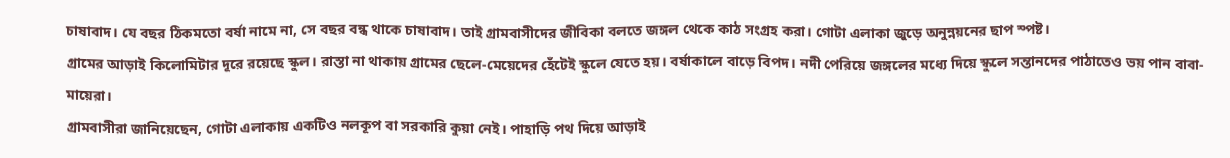চাষাবাদ। যে বছর ঠিকমতো বর্ষা নামে না, সে বছর বন্ধ থাকে চাষাবাদ। তাই গ্রামবাসীদের জীবিকা বলতে জঙ্গল থেকে কাঠ সংগ্রহ করা। গোটা এলাকা জুড়ে অনুন্নয়নের ছাপ স্পষ্ট।
গ্রামের আড়াই কিলোমিটার দূরে রয়েছে স্কুল। রাস্তা না থাকায় গ্রামের ছেলে-মেয়েদের হেঁটেই স্কুলে যেতে হয়। বর্ষাকালে বাড়ে বিপদ। নদী পেরিয়ে জঙ্গলের মধ্যে দিয়ে স্কুলে সন্তানদের পাঠাতেও ভয় পান বাবা-মায়েরা।
গ্রামবাসীরা জানিয়েছেন, গোটা এলাকায় একটিও নলকূপ বা সরকারি কুয়া নেই। পাহাড়ি পথ দিয়ে আড়াই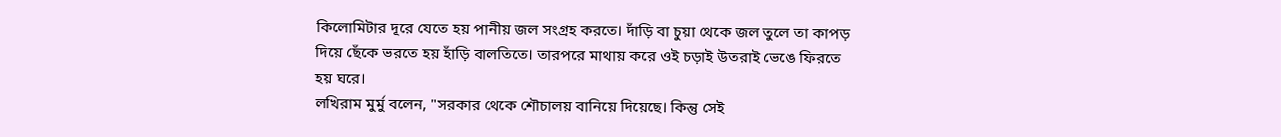কিলোমিটার দূরে যেতে হয় পানীয় জল সংগ্রহ করতে। দাঁড়ি বা চুয়া থেকে জল তুলে তা কাপড় দিয়ে ছেঁকে ভরতে হয় হাঁড়ি বালতিতে। তারপরে মাথায় করে ওই চড়াই উতরাই ভেঙে ফিরতে হয় ঘরে।
লখিরাম মুর্মু বলেন, "সরকার থেকে শৌচালয় বানিয়ে দিয়েছে। কিন্তু সেই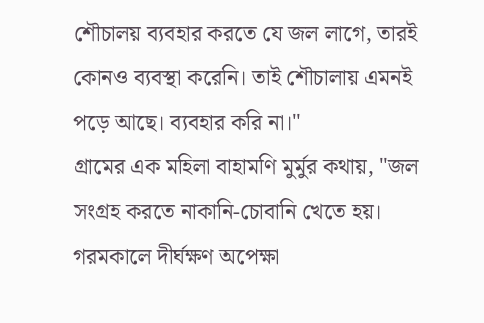শৌচালয় ব্যবহার করতে যে জল লাগে, তারই কোনও ব্যবস্থা করেনি। তাই শৌচালায় এমনই পড়ে আছে। ব্যবহার করি না।"
গ্রামের এক মহিলা বাহামণি মুর্মুর কথায়, "জল সংগ্রহ করতে নাকানি-চোবানি খেতে হয়। গরমকালে দীর্ঘক্ষণ অপেক্ষা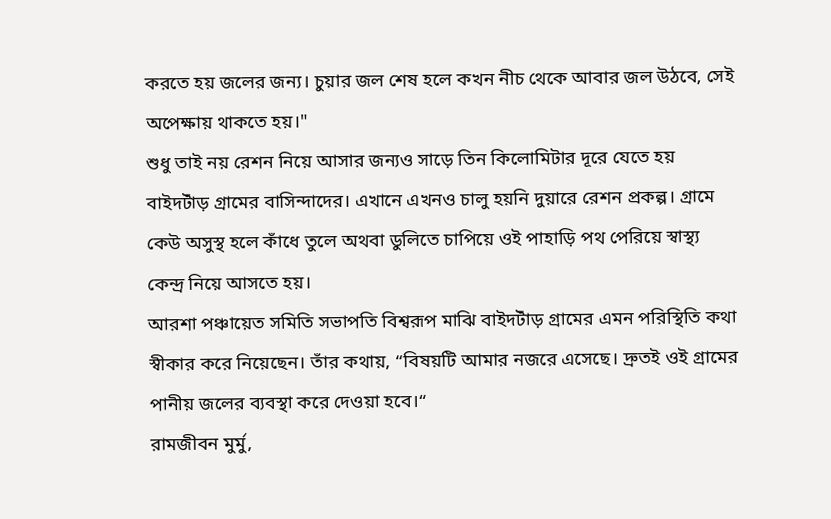করতে হয় জলের জন্য। চুয়ার জল শেষ হলে কখন নীচ থেকে আবার জল উঠবে, সেই অপেক্ষায় থাকতে হয়।"
শুধু তাই নয় রেশন নিয়ে আসার জন্যও সাড়ে তিন কিলোমিটার দূরে যেতে হয় বাইদটাঁড় গ্রামের বাসিন্দাদের। এখানে এখনও চালু হয়নি দুয়ারে রেশন প্রকল্প। গ্রামে কেউ অসুস্থ হলে কাঁধে তুলে অথবা ডুলিতে চাপিয়ে ওই পাহাড়ি পথ পেরিয়ে স্বাস্থ্য কেন্দ্র নিয়ে আসতে হয়।
আরশা পঞ্চায়েত সমিতি সভাপতি বিশ্বরূপ মাঝি বাইদটাঁড় গ্রামের এমন পরিস্থিতি কথা স্বীকার করে নিয়েছেন। তাঁর কথায়, “বিষয়টি আমার নজরে এসেছে। দ্রুতই ওই গ্রামের পানীয় জলের ব্যবস্থা করে দেওয়া হবে।“
রামজীবন মুর্মু,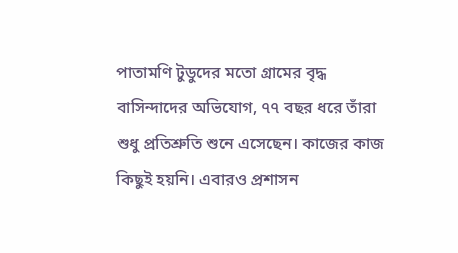পাতামণি টুডুদের মতো গ্রামের বৃদ্ধ বাসিন্দাদের অভিযোগ, ৭৭ বছর ধরে তাঁরা শুধু প্রতিশ্রুতি শুনে এসেছেন। কাজের কাজ কিছুই হয়নি। এবারও প্রশাসন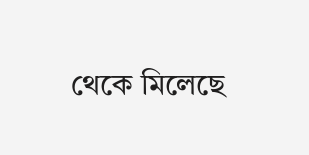থেকে মিলেছে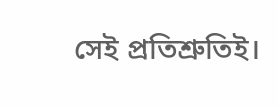সেই প্রতিশ্রুতিই।